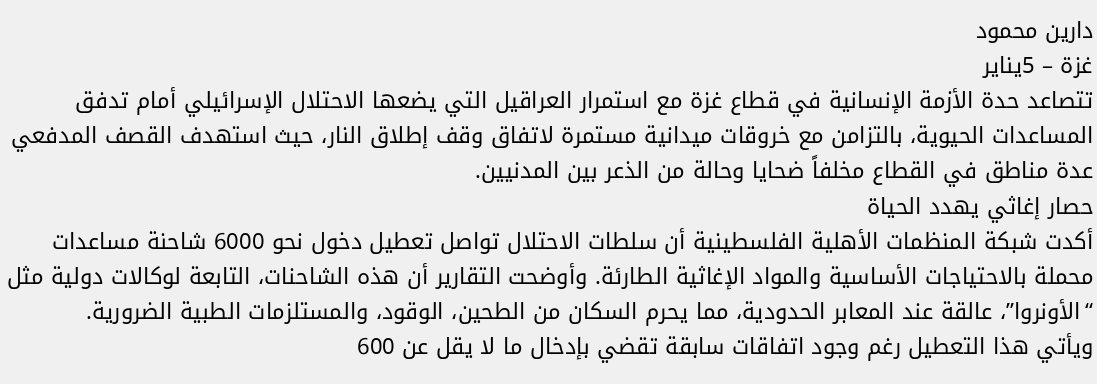دارين محمود
غزة – 5يناير
تتصاعد حدة الأزمة الإنسانية في قطاع غزة مع استمرار العراقيل التي يضعها الاحتلال الإسرائيلي أمام تدفق المساعدات الحيوية، بالتزامن مع خروقات ميدانية مستمرة لاتفاق وقف إطلاق النار، حيث استهدف القصف المدفعي عدة مناطق في القطاع مخلفاً ضحايا وحالة من الذعر بين المدنيين.
حصار إغاثي يهدد الحياة
أكدت شبكة المنظمات الأهلية الفلسطينية أن سلطات الاحتلال تواصل تعطيل دخول نحو 6000 شاحنة مساعدات محملة بالاحتياجات الأساسية والمواد الإغاثية الطارئة. وأوضحت التقارير أن هذه الشاحنات، التابعة لوكالات دولية مثل “الأونروا”، عالقة عند المعابر الحدودية، مما يحرم السكان من الطحين، الوقود، والمستلزمات الطبية الضرورية.
ويأتي هذا التعطيل رغم وجود اتفاقات سابقة تقضي بإدخال ما لا يقل عن 600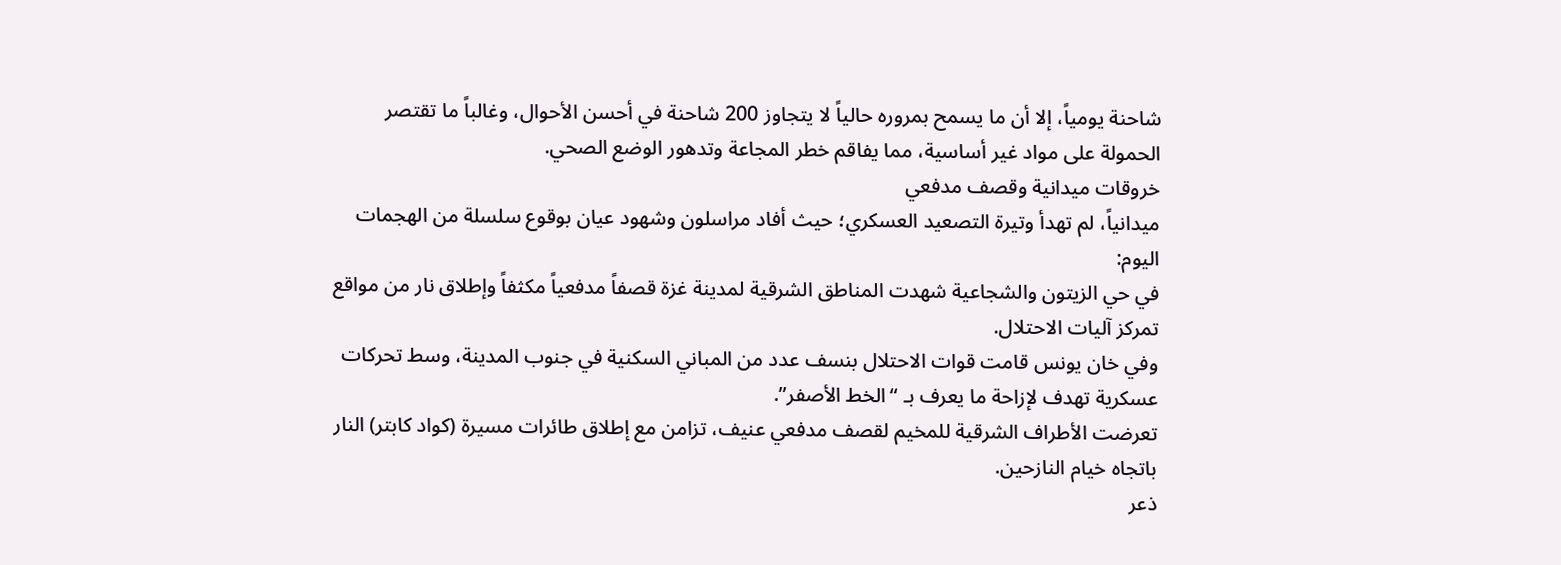شاحنة يومياً، إلا أن ما يسمح بمروره حالياً لا يتجاوز 200 شاحنة في أحسن الأحوال، وغالباً ما تقتصر الحمولة على مواد غير أساسية، مما يفاقم خطر المجاعة وتدهور الوضع الصحي.
خروقات ميدانية وقصف مدفعي
ميدانياً، لم تهدأ وتيرة التصعيد العسكري؛ حيث أفاد مراسلون وشهود عيان بوقوع سلسلة من الهجمات اليوم:
في حي الزيتون والشجاعية شهدت المناطق الشرقية لمدينة غزة قصفاً مدفعياً مكثفاً وإطلاق نار من مواقع تمركز آليات الاحتلال.
وفي خان يونس قامت قوات الاحتلال بنسف عدد من المباني السكنية في جنوب المدينة، وسط تحركات عسكرية تهدف لإزاحة ما يعرف بـ “الخط الأصفر”.
تعرضت الأطراف الشرقية للمخيم لقصف مدفعي عنيف، تزامن مع إطلاق طائرات مسيرة (كواد كابتر) النار باتجاه خيام النازحين.
ذعر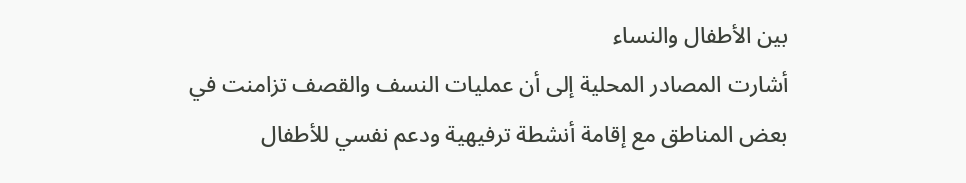بين الأطفال والنساء
أشارت المصادر المحلية إلى أن عمليات النسف والقصف تزامنت في بعض المناطق مع إقامة أنشطة ترفيهية ودعم نفسي للأطفال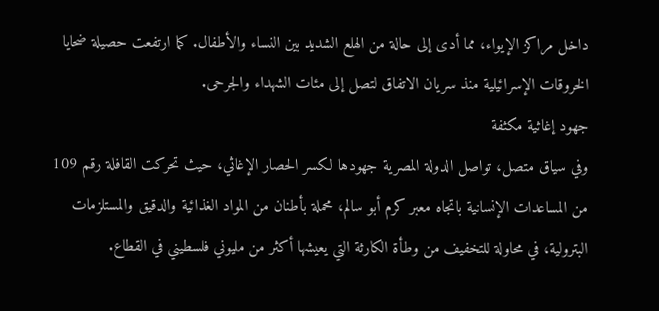داخل مراكز الإيواء، مما أدى إلى حالة من الهلع الشديد بين النساء والأطفال. كما ارتفعت حصيلة ضحايا الخروقات الإسرائيلية منذ سريان الاتفاق لتصل إلى مئات الشهداء والجرحى.
جهود إغاثية مكثفة
وفي سياق متصل، تواصل الدولة المصرية جهودها لكسر الحصار الإغاثي، حيث تحركت القافلة رقم 109 من المساعدات الإنسانية باتجاه معبر كرم أبو سالم، محملة بأطنان من المواد الغذائية والدقيق والمستلزمات البترولية، في محاولة للتخفيف من وطأة الكارثة التي يعيشها أكثر من مليوني فلسطيني في القطاع.